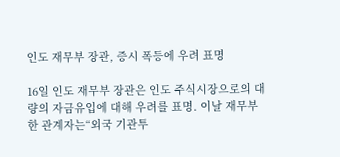인도 재무부 장관, 증시 폭등에 우려 표명

16일 인도 재무부 장관은 인도 주식시장으로의 대량의 자금유입에 대해 우려를 표명. 이날 재무부 한 관계자는“외국 기관투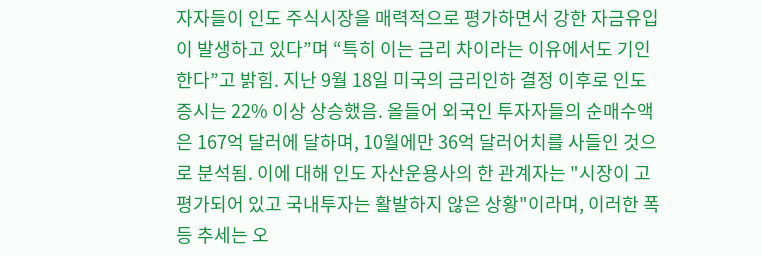자자들이 인도 주식시장을 매력적으로 평가하면서 강한 자금유입이 발생하고 있다”며 “특히 이는 금리 차이라는 이유에서도 기인한다”고 밝힘. 지난 9월 18일 미국의 금리인하 결정 이후로 인도 증시는 22% 이상 상승했음. 올들어 외국인 투자자들의 순매수액은 167억 달러에 달하며, 10월에만 36억 달러어치를 사들인 것으로 분석됨. 이에 대해 인도 자산운용사의 한 관계자는 "시장이 고평가되어 있고 국내투자는 활발하지 않은 상황"이라며, 이러한 폭등 추세는 오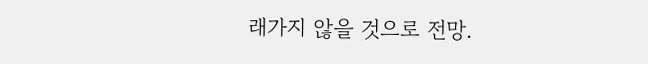래가지 않을 것으로 전망.